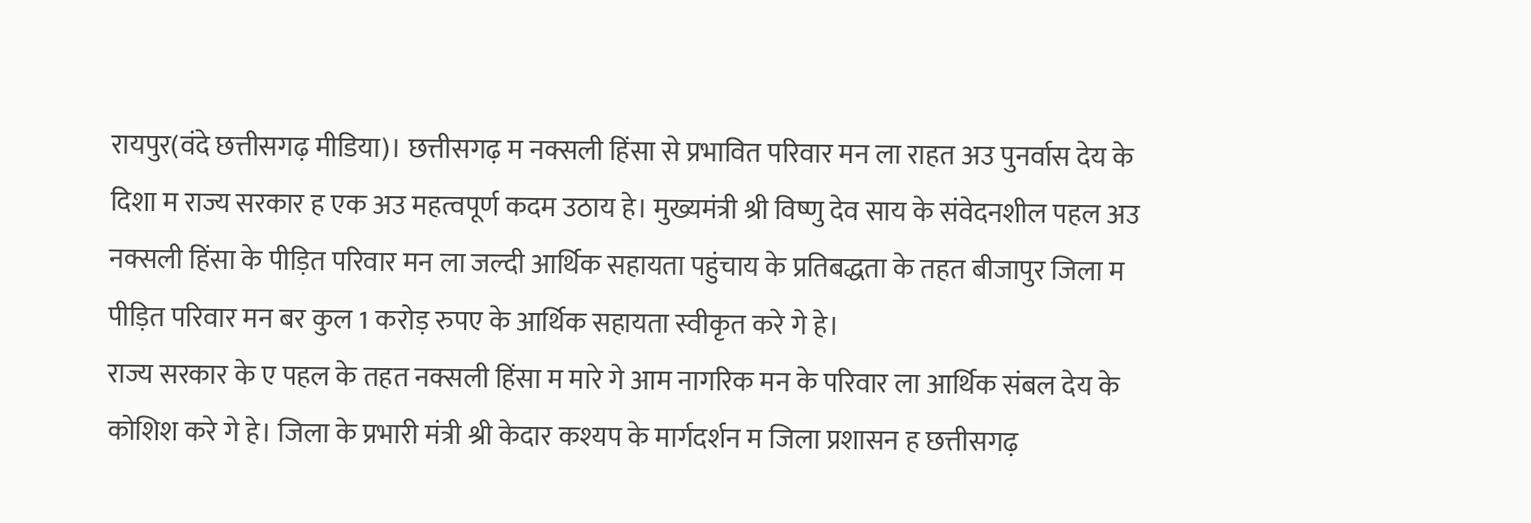रायपुर(वंदे छत्तीसगढ़ मीडिया)। छत्तीसगढ़ म नक्सली हिंसा से प्रभावित परिवार मन ला राहत अउ पुनर्वास देय के दिशा म राज्य सरकार ह एक अउ महत्वपूर्ण कदम उठाय हे। मुख्यमंत्री श्री विष्णु देव साय के संवेदनशील पहल अउ नक्सली हिंसा के पीड़ित परिवार मन ला जल्दी आर्थिक सहायता पहुंचाय के प्रतिबद्धता के तहत बीजापुर जिला म पीड़ित परिवार मन बर कुल 1 करोड़ रुपए के आर्थिक सहायता स्वीकृत करे गे हे।
राज्य सरकार के ए पहल के तहत नक्सली हिंसा म मारे गे आम नागरिक मन के परिवार ला आर्थिक संबल देय के कोशिश करे गे हे। जिला के प्रभारी मंत्री श्री केदार कश्यप के मार्गदर्शन म जिला प्रशासन ह छत्तीसगढ़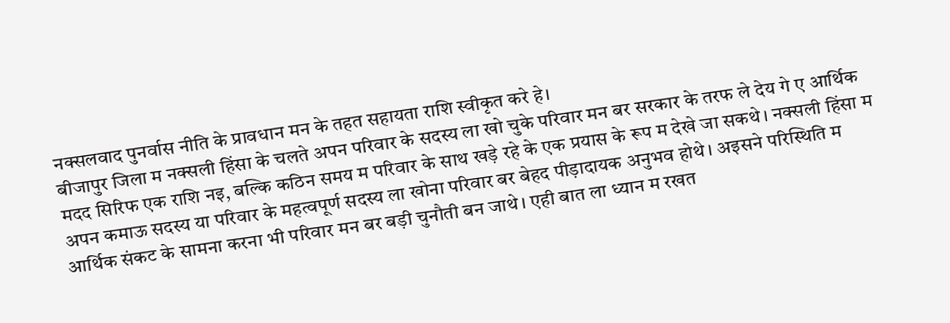नक्सलवाद पुनर्वास नीति के प्रावधान मन के तहत सहायता राशि स्वीकृत करे हे।
बीजापुर जिला म नक्सली हिंसा के चलते अपन परिवार के सदस्य ला खो चुके परिवार मन बर सरकार के तरफ ले देय गे ए आर्थिक मदद सिरिफ एक राशि नइ, बल्कि कठिन समय म परिवार के साथ खड़े रहे के एक प्रयास के रूप म देखे जा सकथे। नक्सली हिंसा म अपन कमाऊ सदस्य या परिवार के महत्वपूर्ण सदस्य ला खोना परिवार बर बेहद पीड़ादायक अनुभव होथे। अइसने परिस्थिति म आर्थिक संकट के सामना करना भी परिवार मन बर बड़ी चुनौती बन जाथे। एही बात ला ध्यान म रखत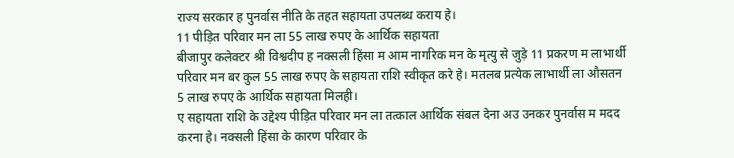राज्य सरकार ह पुनर्वास नीति के तहत सहायता उपलब्ध कराय हे।
11 पीड़ित परिवार मन ला 55 लाख रुपए के आर्थिक सहायता
बीजापुर कलेक्टर श्री विश्वदीप ह नक्सली हिंसा म आम नागरिक मन के मृत्यु से जुड़े 11 प्रकरण म लाभार्थी परिवार मन बर कुल 55 लाख रुपए के सहायता राशि स्वीकृत करे हे। मतलब प्रत्येक लाभार्थी ला औसतन 5 लाख रुपए के आर्थिक सहायता मिलही।
ए सहायता राशि के उद्देश्य पीड़ित परिवार मन ला तत्काल आर्थिक संबल देना अउ उनकर पुनर्वास म मदद करना हे। नक्सली हिंसा के कारण परिवार के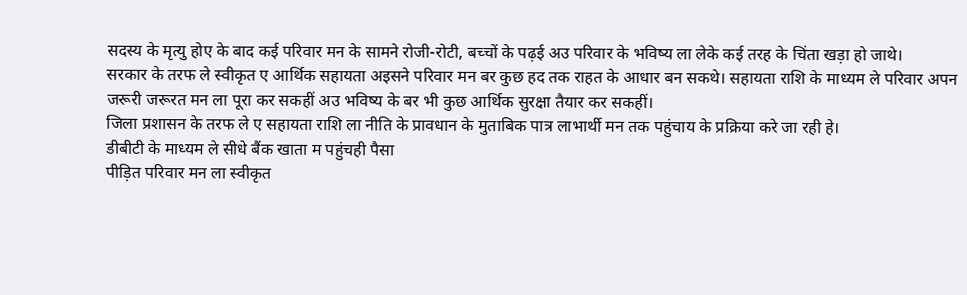सदस्य के मृत्यु होए के बाद कई परिवार मन के सामने रोजी-रोटी, बच्चों के पढ़ई अउ परिवार के भविष्य ला लेके कई तरह के चिंता खड़ा हो जाथे।
सरकार के तरफ ले स्वीकृत ए आर्थिक सहायता अइसने परिवार मन बर कुछ हद तक राहत के आधार बन सकथे। सहायता राशि के माध्यम ले परिवार अपन जरूरी जरूरत मन ला पूरा कर सकहीं अउ भविष्य के बर भी कुछ आर्थिक सुरक्षा तैयार कर सकहीं।
जिला प्रशासन के तरफ ले ए सहायता राशि ला नीति के प्रावधान के मुताबिक पात्र लाभार्थी मन तक पहुंचाय के प्रक्रिया करे जा रही हे।
डीबीटी के माध्यम ले सीधे बैंक खाता म पहुंचही पैसा
पीड़ित परिवार मन ला स्वीकृत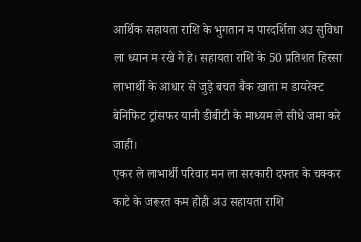आर्थिक सहायता राशि के भुगतान म पारदर्शिता अउ सुविधा ला ध्यान म रखे गे हे। सहायता राशि के 50 प्रतिशत हिस्सा लाभार्थी के आधार से जुड़े बचत बैंक खाता म डायरेक्ट बेनिफिट ट्रांसफर यानी डीबीटी के माध्यम ले सीधे जमा करे जाही।
एकर ले लाभार्थी परिवार मन ला सरकारी दफ्तर के चक्कर काटे के जरूरत कम होही अउ सहायता राशि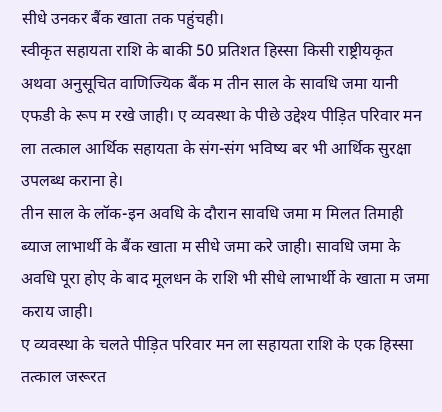सीधे उनकर बैंक खाता तक पहुंचही।
स्वीकृत सहायता राशि के बाकी 50 प्रतिशत हिस्सा किसी राष्ट्रीयकृत अथवा अनुसूचित वाणिज्यिक बैंक म तीन साल के सावधि जमा यानी एफडी के रूप म रखे जाही। ए व्यवस्था के पीछे उद्देश्य पीड़ित परिवार मन ला तत्काल आर्थिक सहायता के संग-संग भविष्य बर भी आर्थिक सुरक्षा उपलब्ध कराना हे।
तीन साल के लॉक-इन अवधि के दौरान सावधि जमा म मिलत तिमाही ब्याज लाभार्थी के बैंक खाता म सीधे जमा करे जाही। सावधि जमा के अवधि पूरा होए के बाद मूलधन के राशि भी सीधे लाभार्थी के खाता म जमा कराय जाही।
ए व्यवस्था के चलते पीड़ित परिवार मन ला सहायता राशि के एक हिस्सा तत्काल जरूरत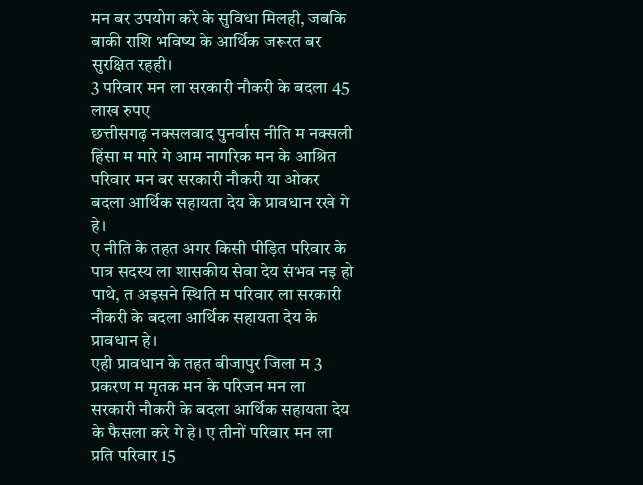मन बर उपयोग करे के सुविधा मिलही, जबकि बाकी राशि भविष्य के आर्थिक जरूरत बर सुरक्षित रहही।
3 परिवार मन ला सरकारी नौकरी के बदला 45 लाख रुपए
छत्तीसगढ़ नक्सलवाद पुनर्वास नीति म नक्सली हिंसा म मारे गे आम नागरिक मन के आश्रित परिवार मन बर सरकारी नौकरी या ओकर बदला आर्थिक सहायता देय के प्रावधान रखे गे हे।
ए नीति के तहत अगर किसी पीड़ित परिवार के पात्र सदस्य ला शासकीय सेवा देय संभव नइ हो पाथे, त अइसने स्थिति म परिवार ला सरकारी नौकरी के बदला आर्थिक सहायता देय के प्रावधान हे।
एही प्रावधान के तहत बीजापुर जिला म 3 प्रकरण म मृतक मन के परिजन मन ला सरकारी नौकरी के बदला आर्थिक सहायता देय के फैसला करे गे हे। ए तीनों परिवार मन ला प्रति परिवार 15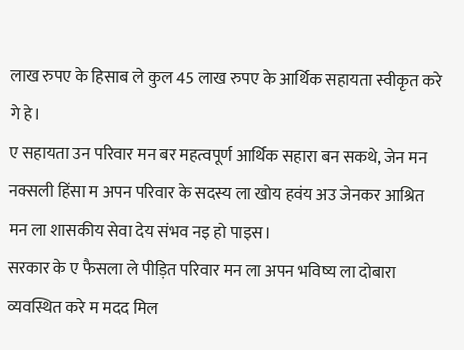लाख रुपए के हिसाब ले कुल 45 लाख रुपए के आर्थिक सहायता स्वीकृत करे गे हे।
ए सहायता उन परिवार मन बर महत्वपूर्ण आर्थिक सहारा बन सकथे, जेन मन नक्सली हिंसा म अपन परिवार के सदस्य ला खोय हवंय अउ जेनकर आश्रित मन ला शासकीय सेवा देय संभव नइ हो पाइस।
सरकार के ए फैसला ले पीड़ित परिवार मन ला अपन भविष्य ला दोबारा व्यवस्थित करे म मदद मिल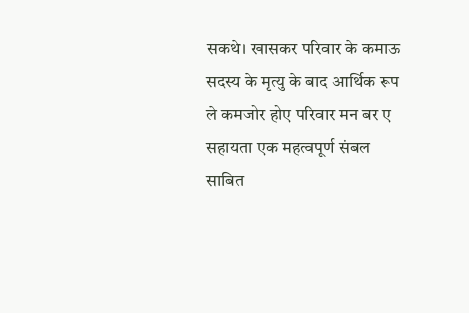सकथे। खासकर परिवार के कमाऊ सदस्य के मृत्यु के बाद आर्थिक रूप ले कमजोर होए परिवार मन बर ए सहायता एक महत्वपूर्ण संबल साबित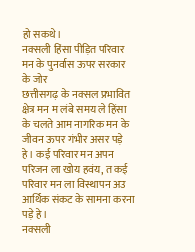हो सकथे।
नक्सली हिंसा पीड़ित परिवार मन के पुनर्वास ऊपर सरकार के जोर
छत्तीसगढ़ के नक्सल प्रभावित क्षेत्र मन म लंबे समय ले हिंसा के चलते आम नागरिक मन के जीवन ऊपर गंभीर असर पड़े हे। कई परिवार मन अपन परिजन ला खोय हवंय, त कई परिवार मन ला विस्थापन अउ आर्थिक संकट के सामना करना पड़े हे।
नक्सली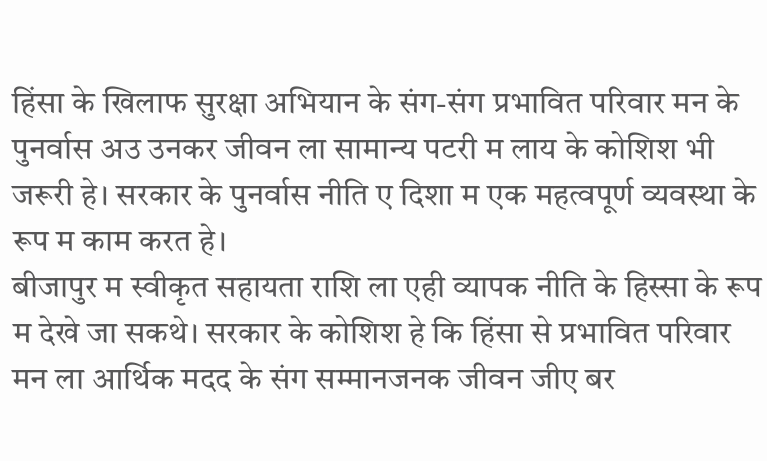हिंसा के खिलाफ सुरक्षा अभियान के संग-संग प्रभावित परिवार मन के पुनर्वास अउ उनकर जीवन ला सामान्य पटरी म लाय के कोशिश भी जरूरी हे। सरकार के पुनर्वास नीति ए दिशा म एक महत्वपूर्ण व्यवस्था के रूप म काम करत हे।
बीजापुर म स्वीकृत सहायता राशि ला एही व्यापक नीति के हिस्सा के रूप म देखे जा सकथे। सरकार के कोशिश हे कि हिंसा से प्रभावित परिवार मन ला आर्थिक मदद के संग सम्मानजनक जीवन जीए बर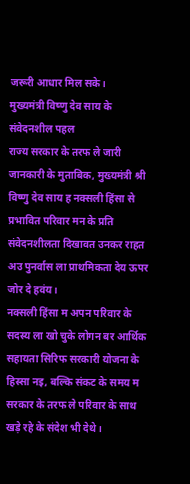जरूरी आधार मिल सके।
मुख्यमंत्री विष्णु देव साय के संवेदनशील पहल
राज्य सरकार के तरफ ले जारी जानकारी के मुताबिक, मुख्यमंत्री श्री विष्णु देव साय ह नक्सली हिंसा से प्रभावित परिवार मन के प्रति संवेदनशीलता दिखावत उनकर राहत अउ पुनर्वास ला प्राथमिकता देय ऊपर जोर दे हवंय।
नक्सली हिंसा म अपन परिवार के सदस्य ला खो चुके लोगन बर आर्थिक सहायता सिरिफ सरकारी योजना के हिस्सा नइ, बल्कि संकट के समय म सरकार के तरफ ले परिवार के साथ खड़े रहे के संदेश भी देथे।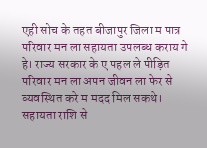एही सोच के तहत बीजापुर जिला म पात्र परिवार मन ला सहायता उपलब्ध कराय गे हे। राज्य सरकार के ए पहल ले पीड़ित परिवार मन ला अपन जीवन ला फेर से व्यवस्थित करे म मदद मिल सकथे।
सहायता राशि से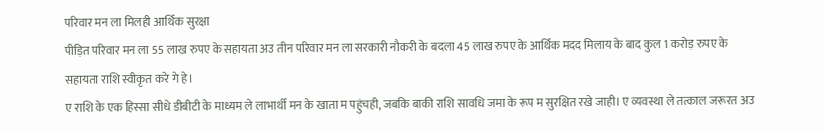परिवार मन ला मिलही आर्थिक सुरक्षा
पीड़ित परिवार मन ला 55 लाख रुपए के सहायता अउ तीन परिवार मन ला सरकारी नौकरी के बदला 45 लाख रुपए के आर्थिक मदद मिलाय के बाद कुल 1 करोड़ रुपए के सहायता राशि स्वीकृत करे गे हे।
ए राशि के एक हिस्सा सीधे डीबीटी के माध्यम ले लाभार्थी मन के खाता म पहुंचही, जबकि बाकी राशि सावधि जमा के रूप म सुरक्षित रखे जाही। ए व्यवस्था ले तत्काल जरूरत अउ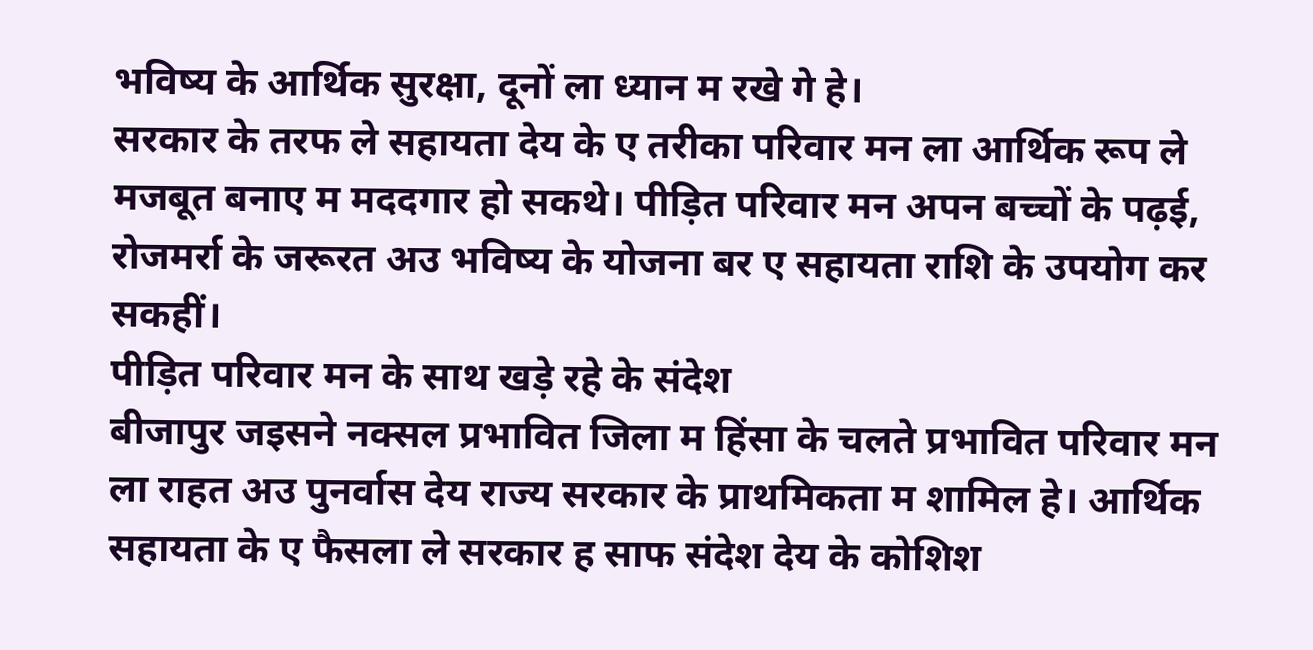भविष्य के आर्थिक सुरक्षा, दूनों ला ध्यान म रखे गे हे।
सरकार के तरफ ले सहायता देय के ए तरीका परिवार मन ला आर्थिक रूप ले मजबूत बनाए म मददगार हो सकथे। पीड़ित परिवार मन अपन बच्चों के पढ़ई, रोजमर्रा के जरूरत अउ भविष्य के योजना बर ए सहायता राशि के उपयोग कर सकहीं।
पीड़ित परिवार मन के साथ खड़े रहे के संदेश
बीजापुर जइसने नक्सल प्रभावित जिला म हिंसा के चलते प्रभावित परिवार मन ला राहत अउ पुनर्वास देय राज्य सरकार के प्राथमिकता म शामिल हे। आर्थिक सहायता के ए फैसला ले सरकार ह साफ संदेश देय के कोशिश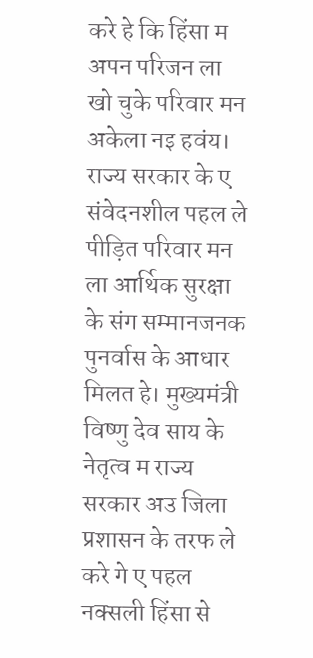करे हे कि हिंसा म अपन परिजन ला खो चुके परिवार मन अकेला नइ हवंय।
राज्य सरकार के ए संवेदनशील पहल ले पीड़ित परिवार मन ला आर्थिक सुरक्षा के संग सम्मानजनक पुनर्वास के आधार मिलत हे। मुख्यमंत्री विष्णु देव साय के नेतृत्व म राज्य सरकार अउ जिला प्रशासन के तरफ ले करे गे ए पहल नक्सली हिंसा से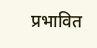प्रभावित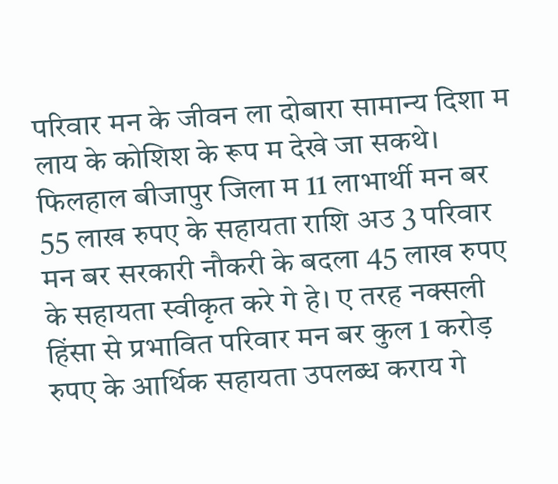परिवार मन के जीवन ला दोबारा सामान्य दिशा म लाय के कोशिश के रूप म देखे जा सकथे।
फिलहाल बीजापुर जिला म 11 लाभार्थी मन बर 55 लाख रुपए के सहायता राशि अउ 3 परिवार मन बर सरकारी नौकरी के बदला 45 लाख रुपए के सहायता स्वीकृत करे गे हे। ए तरह नक्सली हिंसा से प्रभावित परिवार मन बर कुल 1 करोड़ रुपए के आर्थिक सहायता उपलब्ध कराय गे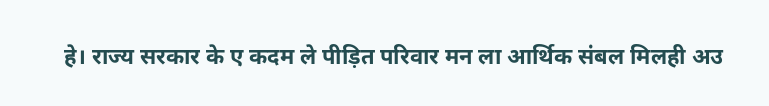हे। राज्य सरकार के ए कदम ले पीड़ित परिवार मन ला आर्थिक संबल मिलही अउ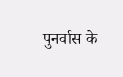पुनर्वास के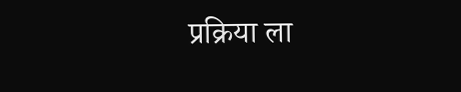प्रक्रिया ला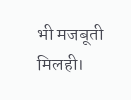भी मजबूती मिलही।